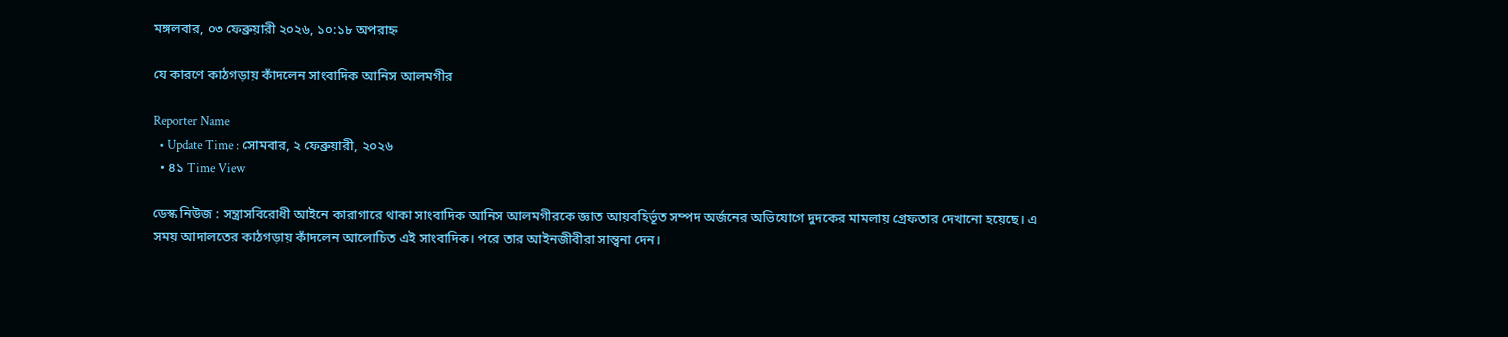মঙ্গলবার, ০৩ ফেব্রুয়ারী ২০২৬, ১০:১৮ অপরাহ্ন

যে কারণে কাঠগড়ায় কাঁদলেন সাংবাদিক আনিস আলমগীর

Reporter Name
  • Update Time : সোমবার, ২ ফেব্রুয়ারী, ২০২৬
  • ৪১ Time View

ডেস্ক নিউজ : সন্ত্রাসবিরোধী আইনে কারাগারে থাকা সাংবাদিক আনিস আলমগীরকে জ্ঞাত আয়বহির্ভূত সম্পদ অর্জনের অভিযোগে দুদকের মামলায় গ্রেফতার দেখানো হয়েছে। এ সময় আদালতের কাঠগড়ায় কাঁদলেন আলোচিত এই সাংবাদিক। পরে তার আইনজীবীরা সান্ত্বনা দেন।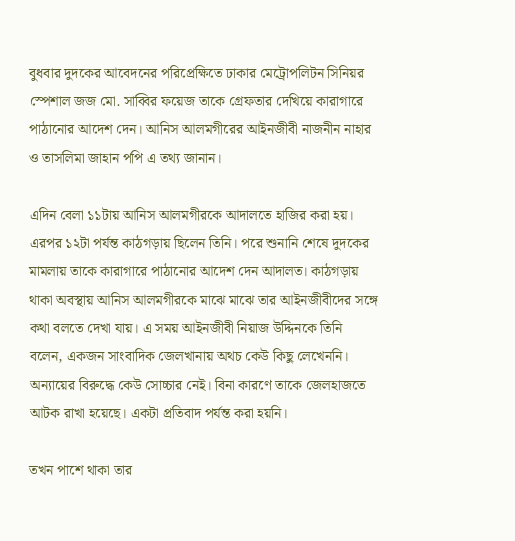বুধবার দুদকের আবেদনের পরিপ্রেক্ষিতে ঢাকার মেট্রোপলিটন সিনিয়র স্পেশাল জজ মো. সাব্বির ফয়েজ তাকে গ্রেফতার দেখিয়ে কারাগারে পাঠানোর আদেশ দেন। আনিস আলমগীরের আইনজীবী নাজনীন নাহার ও তাসলিমা জাহান পপি এ তথ্য জানান।

এদিন বেলা ১১টায় আনিস আলমগীরকে আদালতে হাজির করা হয়। এরপর ১২টা পর্যন্ত কাঠগড়ায় ছিলেন তিনি। পরে শুনানি শেষে দুদকের মামলায় তাকে কারাগারে পাঠানোর আদেশ দেন আদালত। কাঠগড়ায় থাকা অবস্থায় আনিস আলমগীরকে মাঝে মাঝে তার আইনজীবীদের সঙ্গে কথা বলতে দেখা যায়। এ সময় আইনজীবী নিয়াজ উদ্দিনকে তিনি বলেন, একজন সাংবাদিক জেলখানায় অথচ কেউ কিছু লেখেননি। অন্যায়ের বিরুদ্ধে কেউ সোচ্চার নেই। বিনা কারণে তাকে জেলহাজতে আটক রাখা হয়েছে। একটা প্রতিবাদ পর্যন্ত করা হয়নি।

তখন পাশে থাকা তার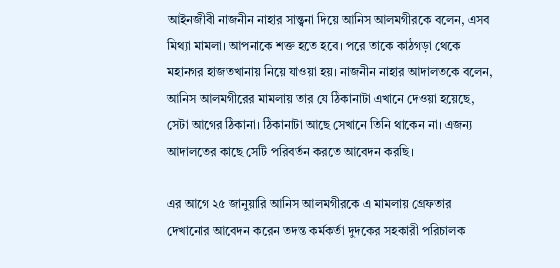আইনজীবী নাজনীন নাহার সান্ত্বনা দিয়ে আনিস আলমগীরকে বলেন, এসব মিথ্যা মামলা। আপনাকে শক্ত হতে হবে। পরে তাকে কাঠগড়া থেকে মহানগর হাজতখানায় নিয়ে যাওয়া হয়। নাজনীন নাহার আদালতকে বলেন, আনিস আলমগীরের মামলায় তার যে ঠিকানাটা এখানে দেওয়া হয়েছে, সেটা আগের ঠিকানা। ঠিকানাটা আছে সেখানে তিনি থাকেন না। এজন্য আদালতের কাছে সেটি পরিবর্তন করতে আবেদন করছি।

এর আগে ২৫ জানুয়ারি আনিস আলমগীরকে এ মামলায় গ্রেফতার দেখানোর আবেদন করেন তদন্ত কর্মকর্তা দুদকের সহকারী পরিচালক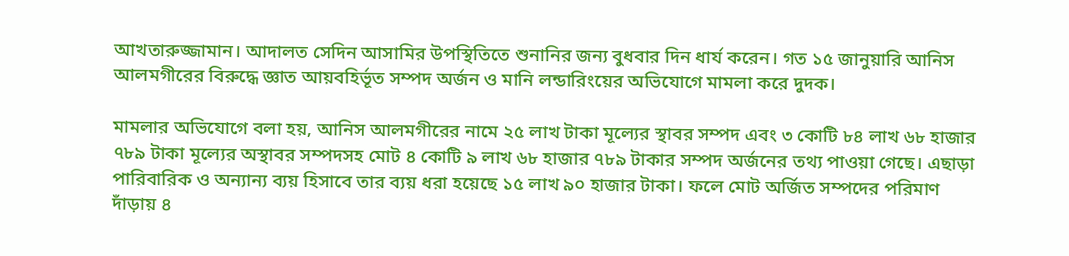আখতারুজ্জামান। আদালত সেদিন আসামির উপস্থিতিতে শুনানির জন্য বুধবার দিন ধার্য করেন। গত ১৫ জানুয়ারি আনিস আলমগীরের বিরুদ্ধে জ্ঞাত আয়বহির্ভূত সম্পদ অর্জন ও মানি লন্ডারিংয়ের অভিযোগে মামলা করে দুদক।

মামলার অভিযোগে বলা হয়, আনিস আলমগীরের নামে ২৫ লাখ টাকা মূল্যের স্থাবর সম্পদ এবং ৩ কোটি ৮৪ লাখ ৬৮ হাজার ৭৮৯ টাকা মূল্যের অস্থাবর সম্পদসহ মোট ৪ কোটি ৯ লাখ ৬৮ হাজার ৭৮৯ টাকার সম্পদ অর্জনের তথ্য পাওয়া গেছে। এছাড়া পারিবারিক ও অন্যান্য ব্যয় হিসাবে তার ব্যয় ধরা হয়েছে ১৫ লাখ ৯০ হাজার টাকা। ফলে মোট অর্জিত সম্পদের পরিমাণ দাঁড়ায় ৪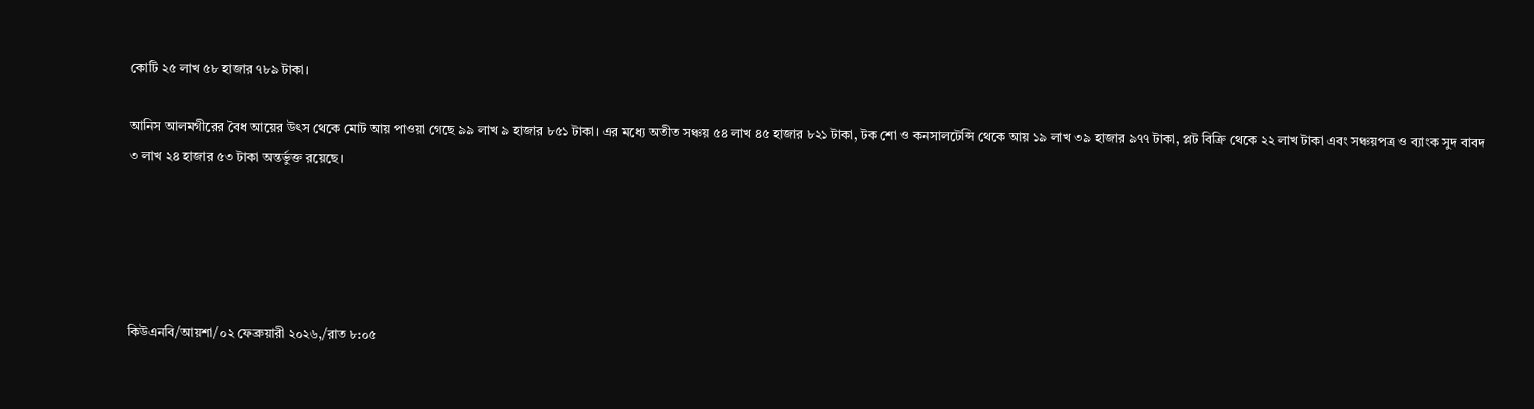কোটি ২৫ লাখ ৫৮ হাজার ৭৮৯ টাকা।

আনিস আলমগীরের বৈধ আয়ের উৎস থেকে মোট আয় পাওয়া গেছে ৯৯ লাখ ৯ হাজার ৮৫১ টাকা। এর মধ্যে অতীত সঞ্চয় ৫৪ লাখ ৪৫ হাজার ৮২১ টাকা, টক শো ও কনসালটেন্সি থেকে আয় ১৯ লাখ ৩৯ হাজার ৯৭৭ টাকা, প্লট বিক্রি থেকে ২২ লাখ টাকা এবং সঞ্চয়পত্র ও ব্যাংক সুদ বাবদ ৩ লাখ ২৪ হাজার ৫৩ টাকা অন্তর্ভুক্ত রয়েছে।





কিউএনবি/আয়শা/০২ ফেব্রুয়ারী ২০২৬,/রাত ৮:০৫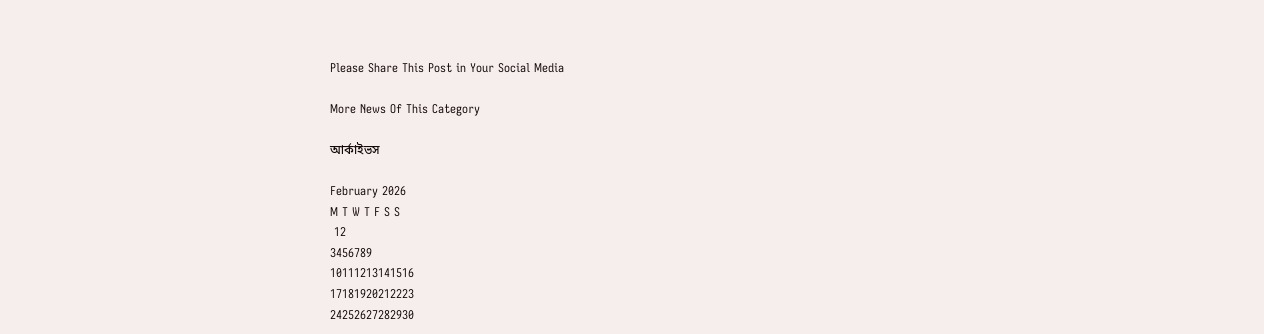Please Share This Post in Your Social Media

More News Of This Category

আর্কাইভস

February 2026
M T W T F S S
 12
3456789
10111213141516
17181920212223
24252627282930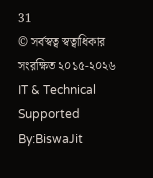31
© সর্বস্বত্ব স্বত্বাধিকার সংরক্ষিত ২০১৫-২০২৬
IT & Technical Supported By:BiswaJit